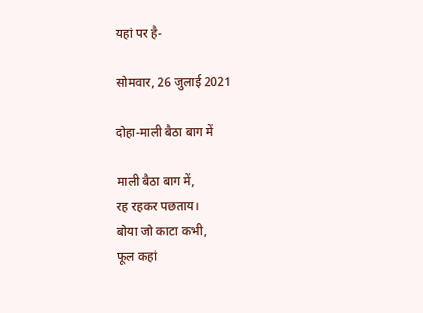यहां पर है-

सोमवार, 26 जुलाई 2021

दोहा-माली बैठा बाग में

माली बैठा बाग में,
रह रहकर पछताय।
बोया जो काटा कभी,
फूल कहां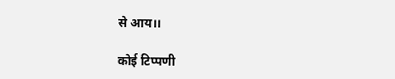से आय।।

कोई टिप्पणी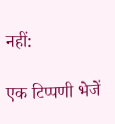नहीं:

एक टिप्पणी भेजें